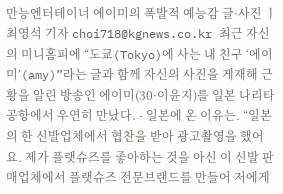만능엔터테이너 에이미의 폭발적 예능감 글·사진 ㅣ 최영석 기자 choi718@kgnews.co.kr 최근 자신의 미니홈피에 “도쿄(Tokyo)에 사는 내 친구 ‘에이미’(amy)”라는 글과 함께 자신의 사진을 게재해 근황을 알린 방송인 에이미(30·이윤지)를 일본 나리타공항에서 우연히 만났다. - 일본에 온 이유는. “일본의 한 신발업체에서 협찬을 받아 광고촬영을 했어요. 제가 플랫슈즈를 좋아하는 것을 아신 이 신발 판매업체에서 플랫슈즈 전문브랜드를 만들어 저에게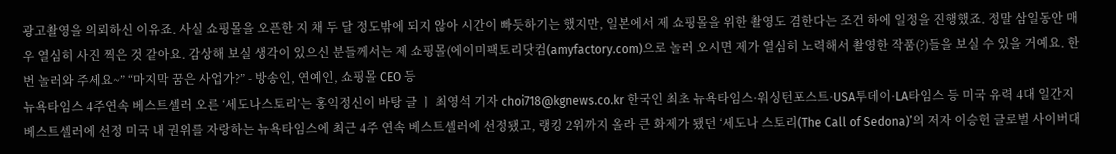광고촬영을 의뢰하신 이유죠. 사실 쇼핑몰을 오픈한 지 채 두 달 정도밖에 되지 않아 시간이 빠듯하기는 했지만, 일본에서 제 쇼핑몰을 위한 촬영도 겸한다는 조건 하에 일정을 진행했죠. 정말 삼일동안 매우 열심히 사진 찍은 것 같아요. 감상해 보실 생각이 있으신 분들께서는 제 쇼핑몰(에이미팩토리닷컴(amyfactory.com)으로 놀러 오시면 제가 열심히 노력해서 촬영한 작품(?)들을 보실 수 있을 거예요. 한번 놀러와 주세요~” “마지막 꿈은 사업가?” - 방송인, 연예인, 쇼핑몰 CEO 등
뉴욕타임스 4주연속 베스트셀러 오른 ‘세도나스토리’는 홍익정신이 바탕 글 ㅣ 최영석 기자 choi718@kgnews.co.kr 한국인 최초 뉴욕타임스·워싱턴포스트·USA투데이·LA타임스 등 미국 유력 4대 일간지 베스트셀러에 선정 미국 내 권위를 자랑하는 뉴욕타임스에 최근 4주 연속 베스트셀러에 선정됐고, 랭킹 2위까지 올라 큰 화제가 됐던 ‘세도나 스토리(The Call of Sedona)’의 저자 이승헌 글로벌 사이버대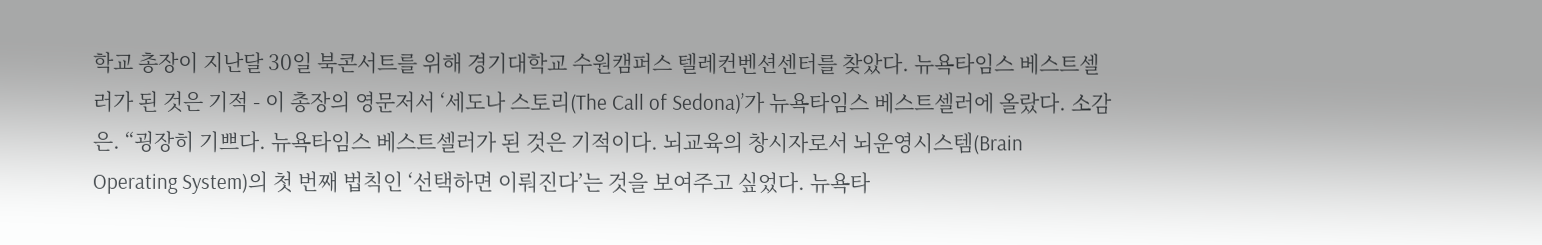학교 총장이 지난달 30일 북콘서트를 위해 경기대학교 수원캠퍼스 텔레컨벤션센터를 찾았다. 뉴욕타임스 베스트셀러가 된 것은 기적 - 이 총장의 영문저서 ‘세도나 스토리(The Call of Sedona)’가 뉴욕타임스 베스트셀러에 올랐다. 소감은. “굉장히 기쁘다. 뉴욕타임스 베스트셀러가 된 것은 기적이다. 뇌교육의 창시자로서 뇌운영시스템(Brain Operating System)의 첫 번째 법칙인 ‘선택하면 이뤄진다’는 것을 보여주고 싶었다. 뉴욕타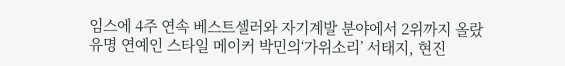임스에 4주 연속 베스트셀러와 자기계발 분야에서 2위까지 올랐
유명 연예인 스타일 메이커 박민의‘가위소리’ 서태지, 현진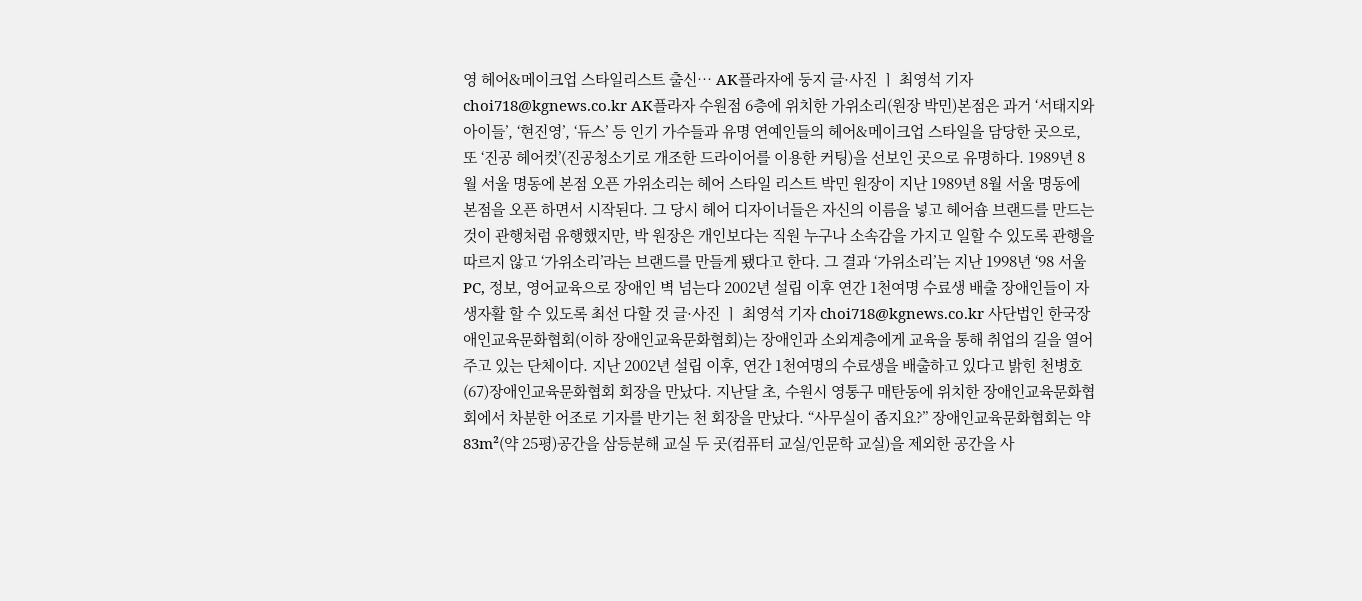영 헤어&메이크업 스타일리스트 출신… AK플라자에 둥지 글·사진 ㅣ 최영석 기자 choi718@kgnews.co.kr AK플라자 수원점 6층에 위치한 가위소리(원장 박민)본점은 과거 ‘서태지와 아이들’, ‘현진영’, ‘듀스’ 등 인기 가수들과 유명 연예인들의 헤어&메이크업 스타일을 담당한 곳으로, 또 ‘진공 헤어컷’(진공청소기로 개조한 드라이어를 이용한 커팅)을 선보인 곳으로 유명하다. 1989년 8월 서울 명동에 본점 오픈 가위소리는 헤어 스타일 리스트 박민 원장이 지난 1989년 8월 서울 명동에 본점을 오픈 하면서 시작된다. 그 당시 헤어 디자이너들은 자신의 이름을 넣고 헤어숍 브랜드를 만드는 것이 관행처럼 유행했지만, 박 원장은 개인보다는 직원 누구나 소속감을 가지고 일할 수 있도록 관행을 따르지 않고 ‘가위소리’라는 브랜드를 만들게 됐다고 한다. 그 결과 ‘가위소리’는 지난 1998년 ‘98 서울
PC, 정보, 영어교육으로 장애인 벽 넘는다 2002년 설립 이후 연간 1천여명 수료생 배출 장애인들이 자생자활 할 수 있도록 최선 다할 것 글·사진 ㅣ 최영석 기자 choi718@kgnews.co.kr 사단법인 한국장애인교육문화협회(이하 장애인교육문화협회)는 장애인과 소외계층에게 교육을 통해 취업의 길을 열어주고 있는 단체이다. 지난 2002년 설립 이후, 연간 1천여명의 수료생을 배출하고 있다고 밝힌 천병호(67)장애인교육문화협회 회장을 만났다. 지난달 초, 수원시 영통구 매탄동에 위치한 장애인교육문화협회에서 차분한 어조로 기자를 반기는 천 회장을 만났다. “사무실이 좁지요?” 장애인교육문화협회는 약 83m²(약 25평)공간을 삼등분해 교실 두 곳(컴퓨터 교실/인문학 교실)을 제외한 공간을 사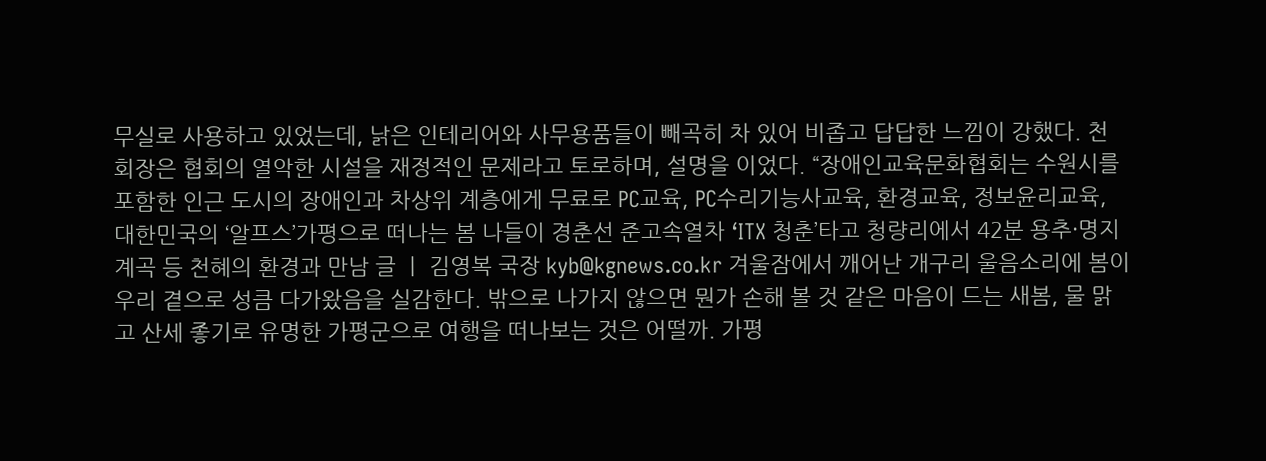무실로 사용하고 있었는데, 낡은 인테리어와 사무용품들이 빼곡히 차 있어 비좁고 답답한 느낌이 강했다. 천 회장은 협회의 열악한 시설을 재정적인 문제라고 토로하며, 설명을 이었다. “장애인교육문화협회는 수원시를 포함한 인근 도시의 장애인과 차상위 계층에게 무료로 PC교육, PC수리기능사교육, 환경교육, 정보윤리교육,
대한민국의 ‘알프스’가평으로 떠나는 봄 나들이 경춘선 준고속열차 ‘ITX 청춘’타고 청량리에서 42분 용추·명지계곡 등 천혜의 환경과 만남 글 ㅣ 김영복 국장 kyb@kgnews.co.kr 겨울잠에서 깨어난 개구리 울음소리에 봄이 우리 곁으로 성큼 다가왔음을 실감한다. 밖으로 나가지 않으면 뭔가 손해 볼 것 같은 마음이 드는 새봄, 물 맑고 산세 좋기로 유명한 가평군으로 여행을 떠나보는 것은 어떨까. 가평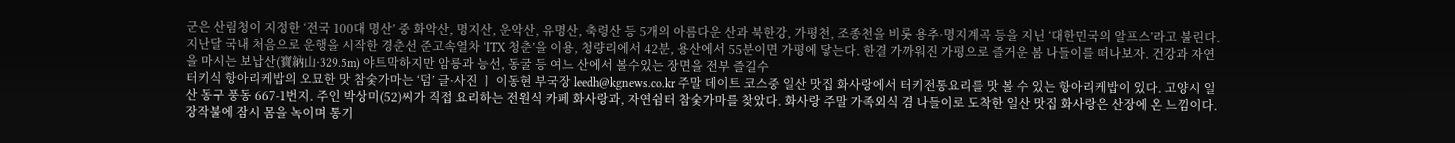군은 산림청이 지정한 ‘전국 100대 명산’ 중 화악산, 명지산, 운악산, 유명산, 축령산 등 5개의 아름다운 산과 북한강, 가평천, 조종천을 비롯 용추·명지계곡 등을 지닌 ‘대한민국의 알프스’라고 불린다. 지난달 국내 처음으로 운행을 시작한 경춘선 준고속열차 ‘ITX 청춘’을 이용, 청량리에서 42분, 용산에서 55분이면 가평에 닿는다. 한결 가까워진 가평으로 즐거운 봄 나들이를 떠나보자. 건강과 자연을 마시는 보납산(寶納山·329.5m) 야트막하지만 암릉과 능선, 동굴 등 여느 산에서 볼수있는 장면을 전부 즐길수
터키식 항아리케밥의 오묘한 맛 참숯가마는 ‘덤’ 글·사진 ㅣ 이동현 부국장 leedh@kgnews.co.kr 주말 데이트 코스중 일산 맛집 화사랑에서 터키전통요리를 맛 볼 수 있는 항아리케밥이 있다. 고양시 일산 동구 풍동 667-1번지. 주인 박상미(52)씨가 직접 요리하는 전원식 카페 화사랑과, 자연쉼터 참숯가마를 찾았다. 화사랑 주말 가족외식 겸 나들이로 도착한 일산 맛집 화사랑은 산장에 온 느낌이다. 장작불에 잠시 몸을 녹이며 통기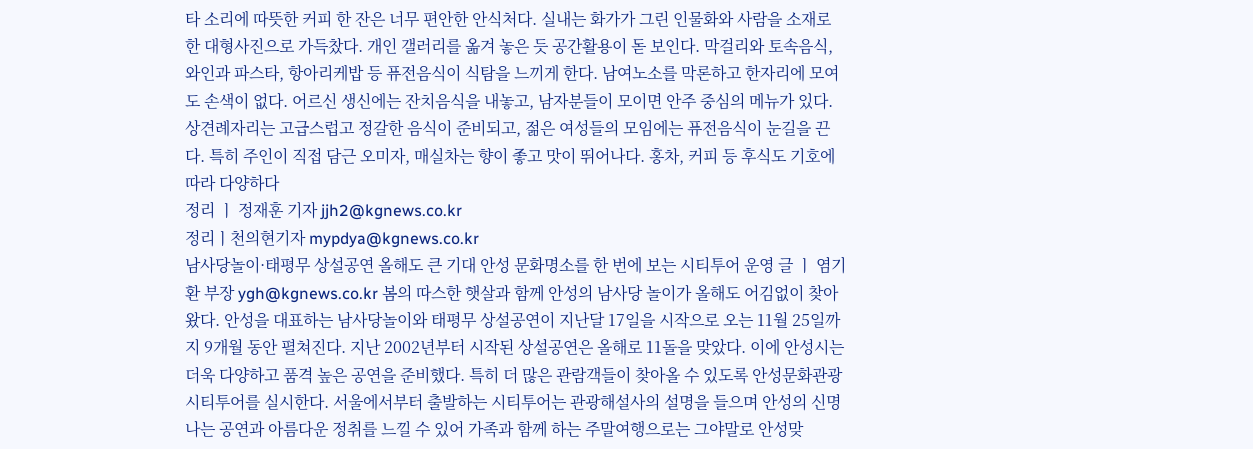타 소리에 따뜻한 커피 한 잔은 너무 편안한 안식처다. 실내는 화가가 그린 인물화와 사람을 소재로 한 대형사진으로 가득찼다. 개인 갤러리를 옮겨 놓은 듯 공간활용이 돋 보인다. 막걸리와 토속음식, 와인과 파스타, 항아리케밥 등 퓨전음식이 식탐을 느끼게 한다. 남여노소를 막론하고 한자리에 모여도 손색이 없다. 어르신 생신에는 잔치음식을 내놓고, 남자분들이 모이면 안주 중심의 메뉴가 있다. 상견례자리는 고급스럽고 정갈한 음식이 준비되고, 젊은 여성들의 모임에는 퓨전음식이 눈길을 끈다. 특히 주인이 직접 담근 오미자, 매실차는 향이 좋고 맛이 뛰어나다. 홍차, 커피 등 후식도 기호에 따라 다양하다
정리 ㅣ 정재훈 기자 jjh2@kgnews.co.kr
정리ㅣ천의현기자 mypdya@kgnews.co.kr
남사당놀이·태평무 상설공연 올해도 큰 기대 안성 문화명소를 한 번에 보는 시티투어 운영 글 ㅣ 염기환 부장 ygh@kgnews.co.kr 봄의 따스한 햇살과 함께 안성의 남사당 놀이가 올해도 어김없이 찾아왔다. 안성을 대표하는 남사당놀이와 태평무 상설공연이 지난달 17일을 시작으로 오는 11월 25일까지 9개월 동안 펼쳐진다. 지난 2002년부터 시작된 상설공연은 올해로 11돌을 맞았다. 이에 안성시는 더욱 다양하고 품격 높은 공연을 준비했다. 특히 더 많은 관람객들이 찾아올 수 있도록 안성문화관광 시티투어를 실시한다. 서울에서부터 출발하는 시티투어는 관광해설사의 설명을 들으며 안성의 신명나는 공연과 아름다운 정취를 느낄 수 있어 가족과 함께 하는 주말여행으로는 그야말로 안성맞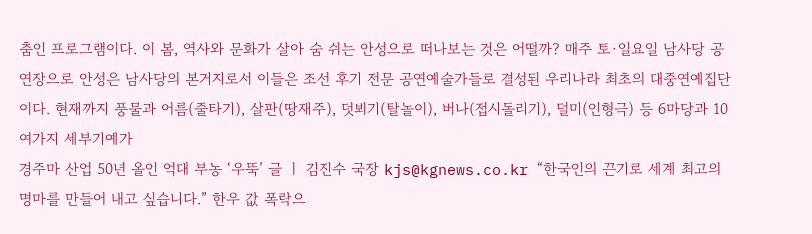춤인 프로그램이다. 이 봄, 역사와 문화가 살아 숨 쉬는 안성으로 떠나보는 것은 어떨까? 매주 토·일요일 남사당 공연장으로 안성은 남사당의 본거지로서 이들은 조선 후기 전문 공연예술가들로 결성된 우리나라 최초의 대중연예집단이다. 현재까지 풍물과 어름(줄타기), 살판(땅재주), 덧뵈기(탈놀이), 버나(접시돌리기), 덜미(인형극) 등 6마당과 10여가지 세부기예가
경주마 산업 50년 올인 억대 부농 ‘우뚝’ 글 ㅣ 김진수 국장 kjs@kgnews.co.kr “한국인의 끈기로 세계 최고의 명마를 만들어 내고 싶습니다.” 한우 값 폭락으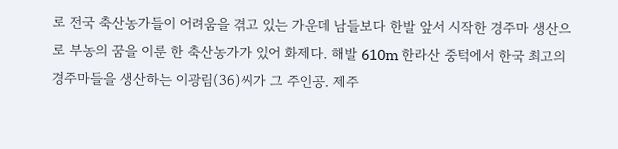로 전국 축산농가들이 어려움을 겪고 있는 가운데 남들보다 한발 앞서 시작한 경주마 생산으로 부농의 꿈을 이룬 한 축산농가가 있어 화제다. 해발 610m 한라산 중턱에서 한국 최고의 경주마들을 생산하는 이광림(36)씨가 그 주인공. 제주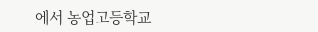에서 농업고등학교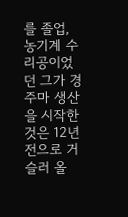를 졸업, 농기계 수리공이었던 그가 경주마 생산을 시작한 것은 12년 전으로 거슬러 올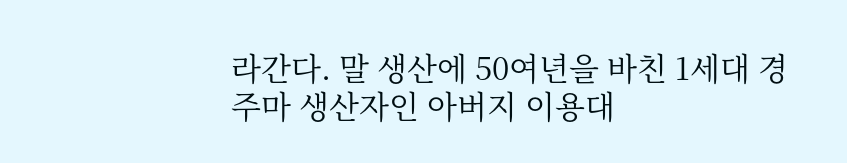라간다. 말 생산에 50여년을 바친 1세대 경주마 생산자인 아버지 이용대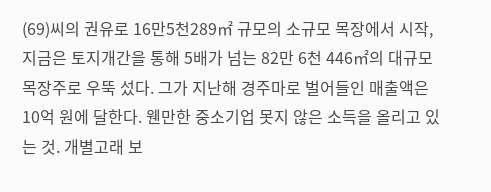(69)씨의 권유로 16만5천289㎡ 규모의 소규모 목장에서 시작, 지금은 토지개간을 통해 5배가 넘는 82만 6천 446㎡의 대규모 목장주로 우뚝 섰다. 그가 지난해 경주마로 벌어들인 매출액은 10억 원에 달한다. 웬만한 중소기업 못지 않은 소득을 올리고 있는 것. 개별고래 보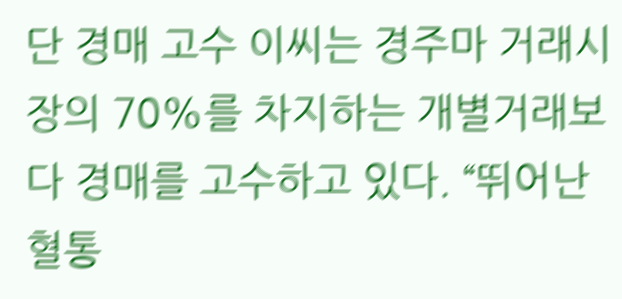단 경매 고수 이씨는 경주마 거래시장의 70%를 차지하는 개별거래보다 경매를 고수하고 있다. “뛰어난 혈통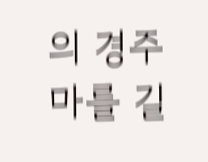의 경주마를 길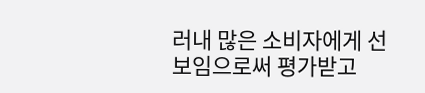러내 많은 소비자에게 선보임으로써 평가받고